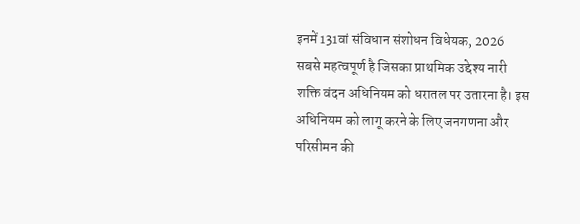इनमें 131वां संविधान संशोधन विधेयक, 2026 सबसे महत्वपूर्ण है जिसका प्राथमिक उद्देश्य नारी शक्ति वंदन अधिनियम को धरातल पर उतारना है। इस अधिनियम को लागू करने के लिए जनगणना और परिसीमन की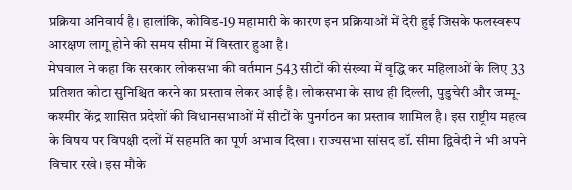प्रक्रिया अनिवार्य है। हालांकि, कोविड-19 महामारी के कारण इन प्रक्रियाओं में देरी हुई जिसके फलस्वरूप आरक्षण लागू होने की समय सीमा में विस्तार हुआ है।
मेघवाल ने कहा कि सरकार लोकसभा की वर्तमान 543 सीटों की संख्या में वृद्धि कर महिलाओं के लिए 33 प्रतिशत कोटा सुनिश्चित करने का प्रस्ताव लेकर आई है। लोकसभा के साथ ही दिल्ली, पुडुचेरी और जम्मू-कश्मीर केंद्र शासित प्रदेशों की विधानसभाओं में सीटों के पुनर्गठन का प्रस्ताव शामिल है। इस राष्ट्रीय महत्व के विषय पर विपक्षी दलों में सहमति का पूर्ण अभाव दिखा। राज्यसभा सांसद डॉ. सीमा द्विवेदी ने भी अपने विचार रखे। इस मौके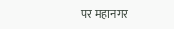पर महानगर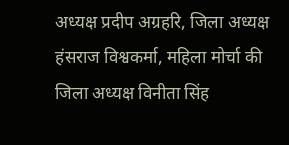अध्यक्ष प्रदीप अग्रहरि, जिला अध्यक्ष हंसराज विश्वकर्मा, महिला मोर्चा की जिला अध्यक्ष विनीता सिंह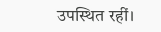उपस्थित रहीं।